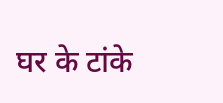घर के टांके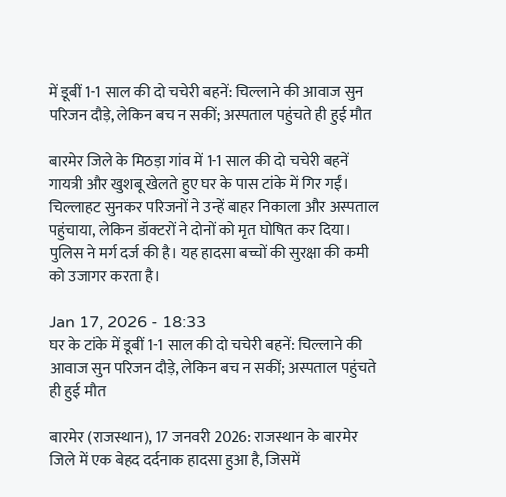में डूबीं 1-1 साल की दो चचेरी बहनें: चिल्लाने की आवाज सुन परिजन दौड़े, लेकिन बच न सकीं; अस्पताल पहुंचते ही हुई मौत

बारमेर जिले के मिठड़ा गांव में 1-1 साल की दो चचेरी बहनें गायत्री और खुशबू खेलते हुए घर के पास टांके में गिर गईं। चिल्लाहट सुनकर परिजनों ने उन्हें बाहर निकाला और अस्पताल पहुंचाया, लेकिन डॉक्टरों ने दोनों को मृत घोषित कर दिया। पुलिस ने मर्ग दर्ज की है। यह हादसा बच्चों की सुरक्षा की कमी को उजागर करता है।

Jan 17, 2026 - 18:33
घर के टांके में डूबीं 1-1 साल की दो चचेरी बहनें: चिल्लाने की आवाज सुन परिजन दौड़े, लेकिन बच न सकीं; अस्पताल पहुंचते ही हुई मौत

बारमेर (राजस्थान), 17 जनवरी 2026: राजस्थान के बारमेर जिले में एक बेहद दर्दनाक हादसा हुआ है, जिसमें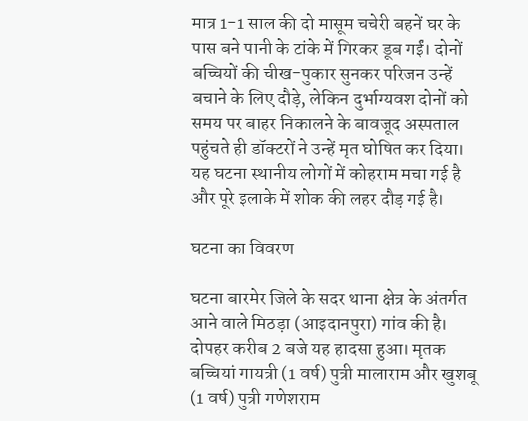मात्र 1-1 साल की दो मासूम चचेरी बहनें घर के पास बने पानी के टांके में गिरकर डूब गईं। दोनों बच्चियों की चीख-पुकार सुनकर परिजन उन्हें बचाने के लिए दौड़े, लेकिन दुर्भाग्यवश दोनों को समय पर बाहर निकालने के बावजूद अस्पताल पहुंचते ही डॉक्टरों ने उन्हें मृत घोषित कर दिया। यह घटना स्थानीय लोगों में कोहराम मचा गई है और पूरे इलाके में शोक की लहर दौड़ गई है।

घटना का विवरण

घटना बारमेर जिले के सदर थाना क्षेत्र के अंतर्गत आने वाले मिठड़ा (आइदानपुरा) गांव की है। दोपहर करीब 2 बजे यह हादसा हुआ। मृतक बच्चियां गायत्री (1 वर्ष) पुत्री मालाराम और खुशबू (1 वर्ष) पुत्री गणेशराम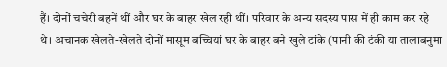हैं। दोनों चचेरी बहनें थीं और घर के बाहर खेल रही थीं। परिवार के अन्य सदस्य पास में ही काम कर रहे थे। अचानक खेलते-खेलते दोनों मासूम बच्चियां घर के बाहर बने खुले टांके (पानी की टंकी या तालाबनुमा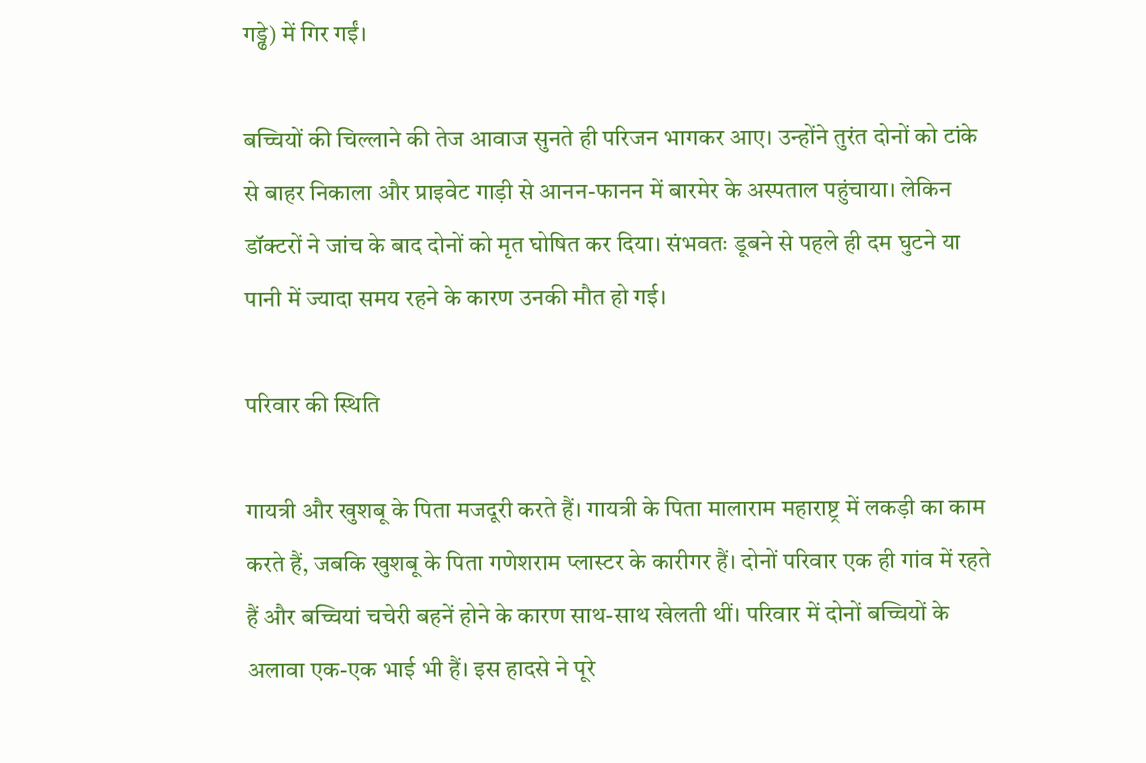गड्ढे) में गिर गईं।

बच्चियों की चिल्लाने की तेज आवाज सुनते ही परिजन भागकर आए। उन्होंने तुरंत दोनों को टांके से बाहर निकाला और प्राइवेट गाड़ी से आनन-फानन में बारमेर के अस्पताल पहुंचाया। लेकिन डॉक्टरों ने जांच के बाद दोनों को मृत घोषित कर दिया। संभवतः डूबने से पहले ही दम घुटने या पानी में ज्यादा समय रहने के कारण उनकी मौत हो गई।

परिवार की स्थिति

गायत्री और खुशबू के पिता मजदूरी करते हैं। गायत्री के पिता मालाराम महाराष्ट्र में लकड़ी का काम करते हैं, जबकि खुशबू के पिता गणेशराम प्लास्टर के कारीगर हैं। दोनों परिवार एक ही गांव में रहते हैं और बच्चियां चचेरी बहनें होने के कारण साथ-साथ खेलती थीं। परिवार में दोनों बच्चियों के अलावा एक-एक भाई भी हैं। इस हादसे ने पूरे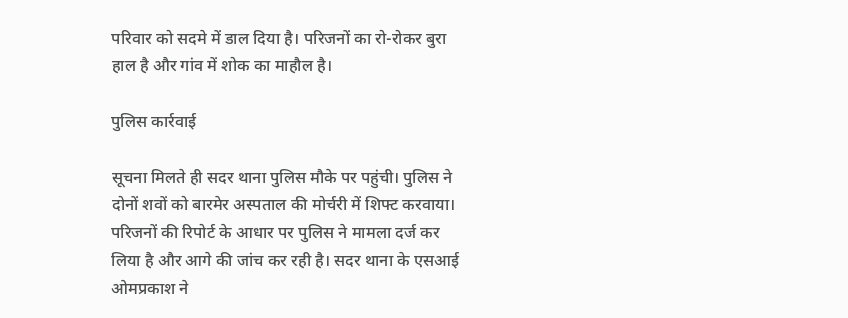परिवार को सदमे में डाल दिया है। परिजनों का रो-रोकर बुरा हाल है और गांव में शोक का माहौल है।

पुलिस कार्रवाई

सूचना मिलते ही सदर थाना पुलिस मौके पर पहुंची। पुलिस ने दोनों शवों को बारमेर अस्पताल की मोर्चरी में शिफ्ट करवाया। परिजनों की रिपोर्ट के आधार पर पुलिस ने मामला दर्ज कर लिया है और आगे की जांच कर रही है। सदर थाना के एसआई ओमप्रकाश ने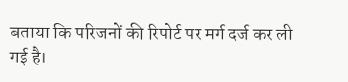बताया कि परिजनों की रिपोर्ट पर मर्ग दर्ज कर ली गई है।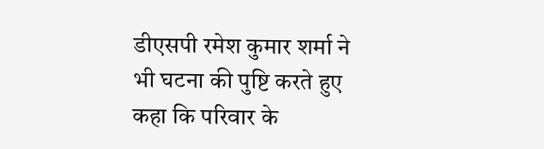डीएसपी रमेश कुमार शर्मा ने भी घटना की पुष्टि करते हुए कहा कि परिवार के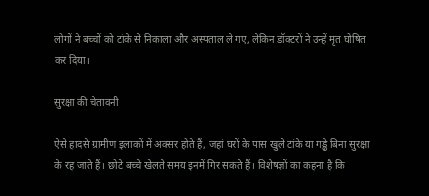लोगों ने बच्चों को टांके से निकाला और अस्पताल ले गए, लेकिन डॉक्टरों ने उन्हें मृत घोषित कर दिया।

सुरक्षा की चेतावनी

ऐसे हादसे ग्रामीण इलाकों में अक्सर होते हैं, जहां घरों के पास खुले टांके या गड्ढे बिना सुरक्षा के रह जाते हैं। छोटे बच्चे खेलते समय इनमें गिर सकते हैं। विशेषज्ञों का कहना है कि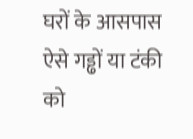घरों के आसपास ऐसे गड्ढों या टंकी को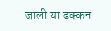जाली या ढक्कन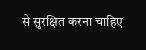से सुरक्षित करना चाहिए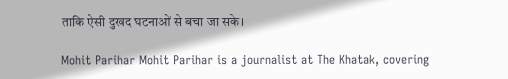ताकि ऐसी दुखद घटनाओं से बचा जा सके।

Mohit Parihar Mohit Parihar is a journalist at The Khatak, covering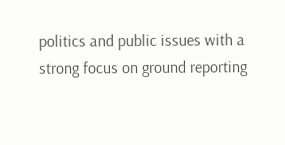politics and public issues with a strong focus on ground reporting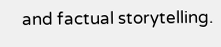and factual storytelling.